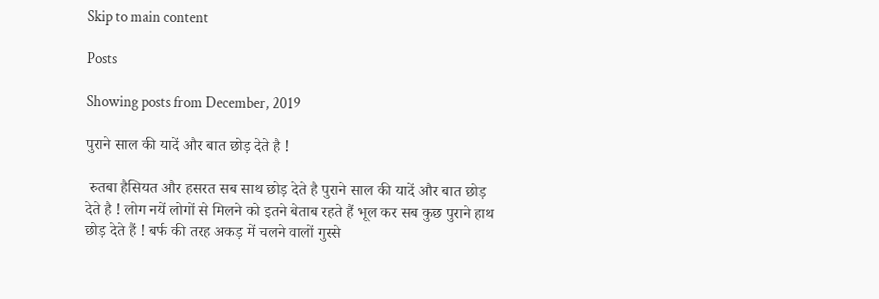Skip to main content

Posts

Showing posts from December, 2019

पुराने साल की यादें और बात छोड़ देते है !

 रुतबा हैसियत और हसरत सब साथ छोड़ देते है पुराने साल की यादें और बात छोड़ देते है ! लोग नयें लोगों से मिलने को इतने बेताब रहते हैं भूल कर सब कुछ पुराने हाथ छोड़ देते हैं ! बर्फ की तरह अकड़ में चलने वालों गुस्से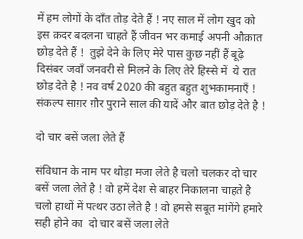में हम लोगों के दाँत तोड़ देते हैं ! नए साल में लोग खुद को इस क़दर बदलना चाहते हैं जीवन भर कमाई अपनी औक़ात छोड़ देते हैं !  तुझे देने के लिए मेरे पास कुछ नहीं हैं बूढ़े दिसंबर जवाँ जनवरी से मिलने के लिए तेरे हिस्से में  ये रात छोड़ देते है ! नव वर्ष 2020 की बहुत बहुत शुभकामनाएँ ! संकल्प साग़र ग़ौर पुराने साल की यादें और बात छोड़ देते है !

दो चार बसें जला लेते हैं

संविधान के नाम पर थोड़ा मजा लेते है चलो चलकर दो चार बसें जला लेते है ! वो हमें देश से बाहर निकालना चाहते है चलो हाथों में पत्थर उठा लेते है ! वो हमसे सबूत मांगेंगे हमारे सही होने का  दो चार बसें जला लेते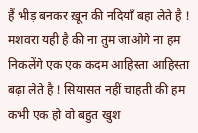हैं भीड़ बनकर ख़ून की नदियाँ बहा लेते है ! मशवरा यही है की ना तुम जाओगे ना हम निकलेंगे एक एक कदम आहिस्ता आहिस्ता बढ़ा लेते है ! सियासत नहीं चाहती की हम कभी एक हो वो बहुत खुश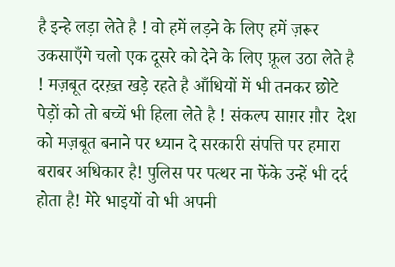है इन्हे लड़ा लेते है ! वो हमें लड़ने के लिए हमें ज़रूर उकसाएँगे चलो एक दूसरे को देने के लिए फ़ूल उठा लेते है ! मज़बूत दरख़्त खड़े रहते है आँधियों में भी तनकर छोटे पेड़ों को तो बच्चें भी हिला लेते है ! संकल्प साग़र ग़ौर  देश को मज़बूत बनाने पर ध्यान दे सरकारी संपत्ति पर हमारा बराबर अधिकार है! पुलिस पर पत्थर ना फेंके उन्हें भी दर्द होता है! मेरे भाइयों वो भी अपनी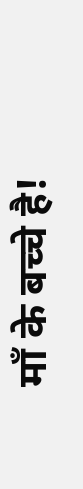माँ के बच्चे है!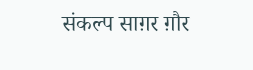संकल्प साग़र ग़ौर